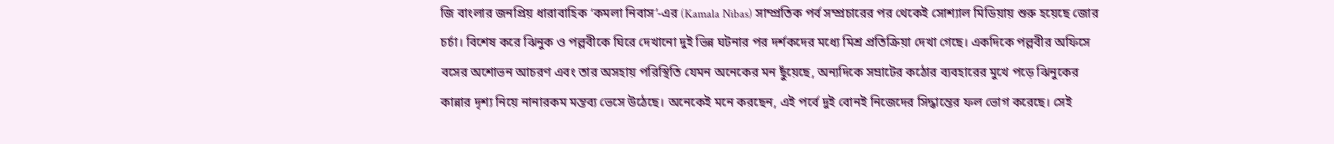জি বাংলার জনপ্রিয় ধারাবাহিক ‘কমলা নিবাস’-এর (Kamala Nibas) সাম্প্রতিক পর্ব সম্প্রচারের পর থেকেই সোশ্যাল মিডিয়ায় শুরু হয়েছে জোর চর্চা। বিশেষ করে ঝিনুক ও পল্লবীকে ঘিরে দেখানো দুই ভিন্ন ঘটনার পর দর্শকদের মধ্যে মিশ্র প্রতিক্রিয়া দেখা গেছে। একদিকে পল্লবীর অফিসে বসের অশোভন আচরণ এবং তার অসহায় পরিস্থিতি যেমন অনেকের মন ছুঁয়েছে, অন্যদিকে সম্রাটের কঠোর ব্যবহারের মুখে পড়ে ঝিনুকের কান্নার দৃশ্য নিয়ে নানারকম মন্তব্য ভেসে উঠেছে। অনেকেই মনে করছেন, এই পর্বে দুই বোনই নিজেদের সিদ্ধান্তের ফল ভোগ করেছে। সেই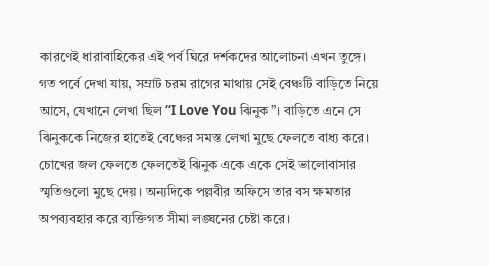কারণেই ধারাবাহিকের এই পর্ব ঘিরে দর্শকদের আলোচনা এখন তুঙ্গে।
গত পর্বে দেখা যায়, সম্রাট চরম রাগের মাথায় সেই বেঞ্চটি বাড়িতে নিয়ে আসে, যেখানে লেখা ছিল “I Love You ঝিনুক”। বাড়িতে এনে সে ঝিনুককে নিজের হাতেই বেঞ্চের সমস্ত লেখা মুছে ফেলতে বাধ্য করে। চোখের জল ফেলতে ফেলতেই ঝিনুক একে একে সেই ভালোবাসার স্মৃতিগুলো মুছে দেয়। অন্যদিকে পল্লবীর অফিসে তার বস ক্ষমতার অপব্যবহার করে ব্যক্তিগত সীমা লঙ্ঘনের চেষ্টা করে।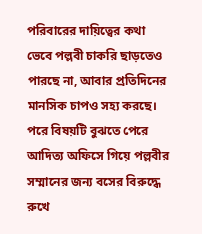পরিবারের দায়িত্বের কথা ভেবে পল্লবী চাকরি ছাড়তেও পারছে না, আবার প্রতিদিনের মানসিক চাপও সহ্য করছে। পরে বিষয়টি বুঝতে পেরে আদিত্য অফিসে গিয়ে পল্লবীর সম্মানের জন্য বসের বিরুদ্ধে রুখে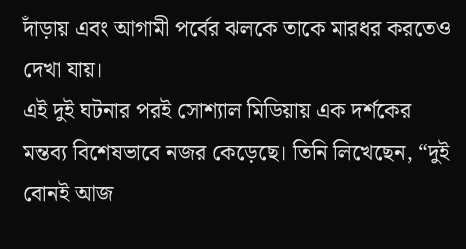দাঁড়ায় এবং আগামী পর্বের ঝলকে তাকে মারধর করতেও দেখা যায়।
এই দুই ঘটনার পরই সোশ্যাল মিডিয়ায় এক দর্শকের মন্তব্য বিশেষভাবে নজর কেড়েছে। তিনি লিখেছেন, “দুই বোনই আজ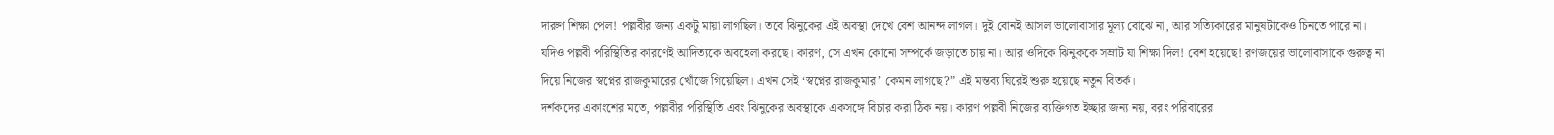দারুণ শিক্ষা পেল! পল্লবীর জন্য একটু মায়া লাগছিল। তবে ঝিনুকের এই অবস্থা দেখে বেশ আনন্দ লাগল। দুই বোনই আসল ভালোবাসার মূল্য বোঝে না, আর সত্যিকারের মানুষটাকেও চিনতে পারে না। যদিও পল্লবী পরিস্থিতির কারণেই আদিত্যকে অবহেলা করছে। কারণ, সে এখন কোনো সম্পর্কে জড়াতে চায় না। আর ওদিকে ঝিনুককে সম্রাট যা শিক্ষা দিল! বেশ হয়েছে! রণজয়ের ভালোবাসাকে গুরুত্ব না দিয়ে নিজের স্বপ্নের রাজকুমারের খোঁজে গিয়েছিল। এখন সেই ‘স্বপ্নের রাজকুমার’ কেমন লাগছে?” এই মন্তব্য ঘিরেই শুরু হয়েছে নতুন বিতর্ক।
দর্শকদের একাংশের মতে, পল্লবীর পরিস্থিতি এবং ঝিনুকের অবস্থাকে একসঙ্গে বিচার করা ঠিক নয়। কারণ পল্লবী নিজের ব্যক্তিগত ইচ্ছার জন্য নয়, বরং পরিবারের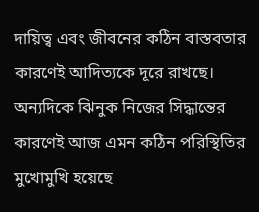দায়িত্ব এবং জীবনের কঠিন বাস্তবতার কারণেই আদিত্যকে দূরে রাখছে। অন্যদিকে ঝিনুক নিজের সিদ্ধান্তের কারণেই আজ এমন কঠিন পরিস্থিতির মুখোমুখি হয়েছে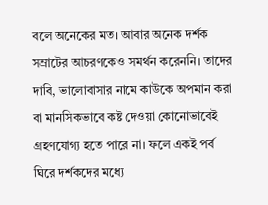বলে অনেকের মত। আবার অনেক দর্শক সম্রাটের আচরণকেও সমর্থন করেননি। তাদের দাবি, ভালোবাসার নামে কাউকে অপমান করা বা মানসিকভাবে কষ্ট দেওয়া কোনোভাবেই গ্রহণযোগ্য হতে পারে না। ফলে একই পর্ব ঘিরে দর্শকদের মধ্যে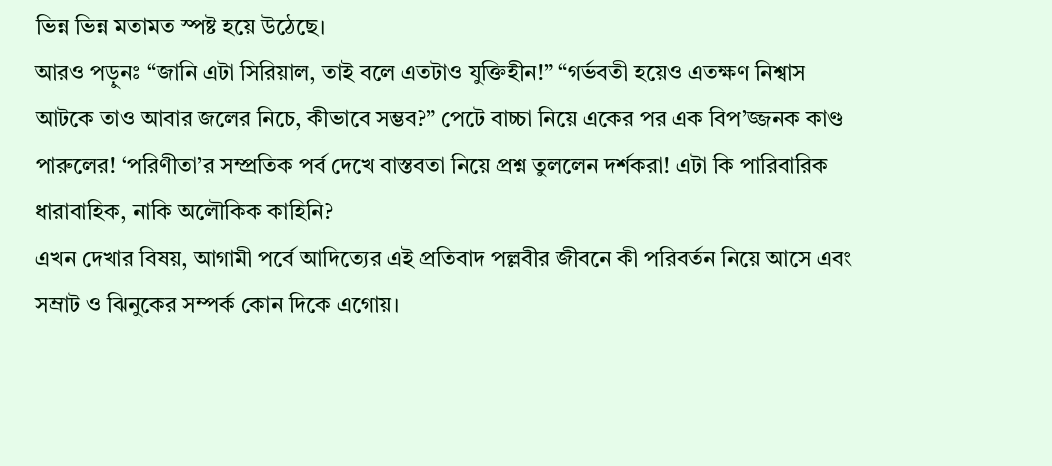ভিন্ন ভিন্ন মতামত স্পষ্ট হয়ে উঠেছে।
আরও পড়ুনঃ “জানি এটা সিরিয়াল, তাই বলে এতটাও যুক্তিহীন!” “গর্ভবতী হয়েও এতক্ষণ নিশ্বাস আটকে তাও আবার জলের নিচে, কীভাবে সম্ভব?” পেটে বাচ্চা নিয়ে একের পর এক বিপ’জ্জনক কাণ্ড পারুলের! ‘পরিণীতা’র সম্প্রতিক পর্ব দেখে বাস্তবতা নিয়ে প্রশ্ন তুললেন দর্শকরা! এটা কি পারিবারিক ধারাবাহিক, নাকি অলৌকিক কাহিনি?
এখন দেখার বিষয়, আগামী পর্বে আদিত্যের এই প্রতিবাদ পল্লবীর জীবনে কী পরিবর্তন নিয়ে আসে এবং সম্রাট ও ঝিনুকের সম্পর্ক কোন দিকে এগোয়।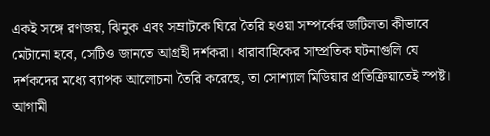একই সঙ্গে রণজয়, ঝিনুক এবং সম্রাটকে ঘিরে তৈরি হওয়া সম্পর্কের জটিলতা কীভাবে মেটানো হবে, সেটিও জানতে আগ্রহী দর্শকরা। ধারাবাহিকের সাম্প্রতিক ঘটনাগুলি যে দর্শকদের মধ্যে ব্যাপক আলোচনা তৈরি করেছে, তা সোশ্যাল মিডিয়ার প্রতিক্রিয়াতেই স্পষ্ট। আগামী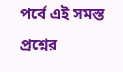পর্বে এই সমস্ত প্রশ্নের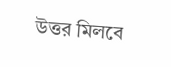উত্তর মিলবে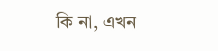কি না, এখন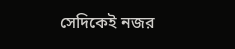সেদিকেই নজর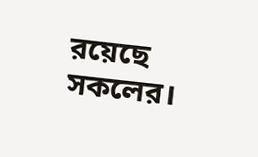রয়েছে সকলের।